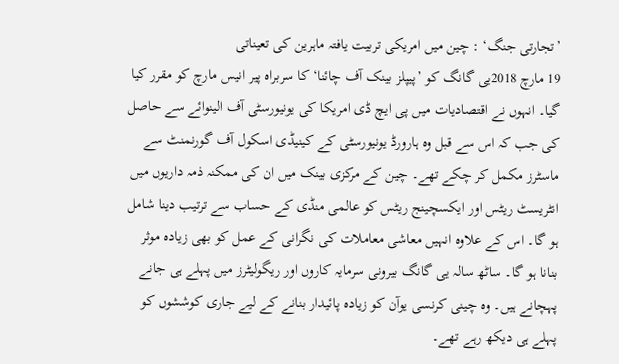’تجارتی جنگ‘ : چين ميں امريکی تربيت يافتہ ماہرين کی تعيناتی
19 مارچ 2018يی گانگ کو ’پيپلز بينک آف چائنا‘ کا سربراہ پير انيس مارچ کو مقرر کيا گيا۔ انہوں نے اقتصاديات ميں پی ايچ ڈی امريکا کی يونيورسٹی آف الينوائے سے حاصل کی جب کہ اس سے قبل وہ ہارورڈ يونيورسٹی کے کينيڈی اسکول آف گورنمنٹ سے ماسٹرز مکمل کر چکے تھے۔ چين کے مرکزی بينک ميں ان کی ممکنہ ذمہ داريوں ميں انٹريسٹ ريٹس اور ايکسچينج ريٹس کو عالمی منڈی کے حساب سے ترتيب دينا شامل ہو گا۔ اس کے علاوہ انہيں معاشی معاملات کی نگرانی کے عمل کو بھی زيادہ موثر بنانا ہو گا۔ ساٹھ سالہ يی گانگ بيرونی سرمايہ کاروں اور ريگوليٹرز ميں پہلے ہی جانے پہچانے ہيں۔ وہ چينی کرنسی يوآن کو زيادہ پائیدار بنانے کے ليے جاری کوششوں کو پہلے ہی ديکھ رہے تھے۔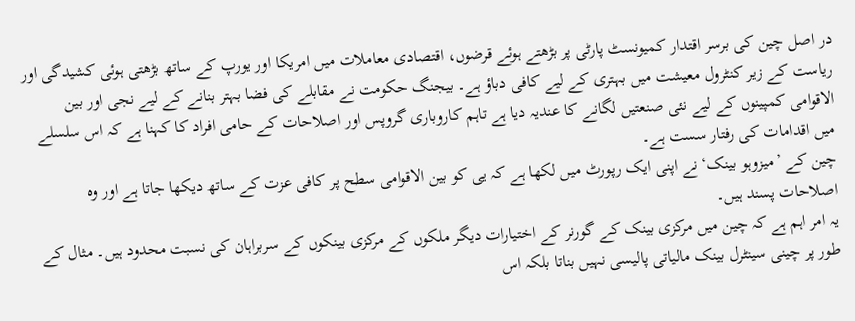در اصل چين کی برسر اقتدار کميونسٹ پارٹی پر بڑھتے ہوئے قرضوں، اقتصادی معاملات ميں امريکا اور يورپ کے ساتھ بڑھتی ہوئی کشيدگی اور رياست کے زير کنٹرول معيشت ميں بہتری کے ليے کافی دباؤ ہے۔ بيجنگ حکومت نے مقابلے کی فضا بہتر بنانے کے ليے نجی اور بين الاقوامی کمپينوں کے ليے نئی صنعتيں لگانے کا عنديہ ديا ہے تاہم کاروباری گروپس اور اصلاحات کے حامی افراد کا کہنا ہے کہ اس سلسلے ميں اقدامات کی رفتار سست ہے۔
چين کے ’ميزوہو بينک‘ نے اپنی ايک رپورٹ ميں لکھا ہے کہ يی کو بين الاقوامی سطح پر کافی عزت کے ساتھ ديکھا جاتا ہے اور وہ اصلاحات پسند ہيں۔
يہ امر اہم ہے کہ چين ميں مرکزی بينک کے گورنر کے اختيارات ديگر ملکوں کے مرکزی بينکوں کے سربراہان کی نسبت محدود ہيں۔ مثال کے طور پر چينی سينٹرل بينک مالياتی پاليسی نہيں بناتا بلکہ اس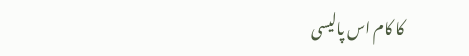کا کام اس پاليسی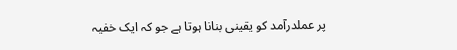پر عملدرآمد کو يقينی بنانا ہوتا ہے جو کہ ايک خفيہ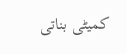کميٹی بناتی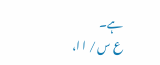ہے۔
ع س / ا ا،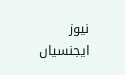نيوز ايجنسياں